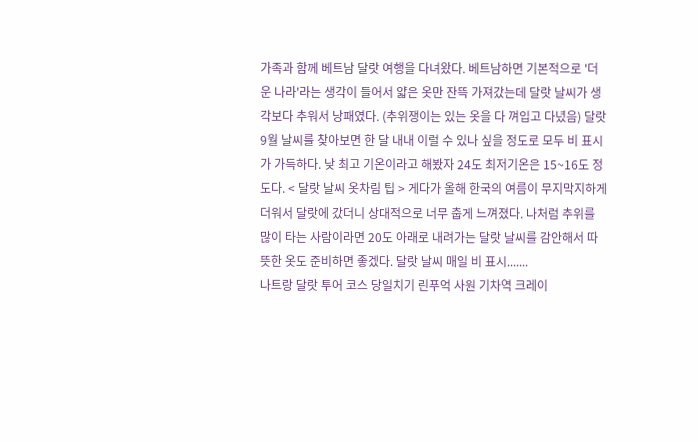가족과 함께 베트남 달랏 여행을 다녀왔다. 베트남하면 기본적으로 '더운 나라'라는 생각이 들어서 얇은 옷만 잔뜩 가져갔는데 달랏 날씨가 생각보다 추워서 낭패였다. (추위쟁이는 있는 옷을 다 껴입고 다녔음) 달랏 9월 날씨를 찾아보면 한 달 내내 이럴 수 있나 싶을 정도로 모두 비 표시가 가득하다. 낮 최고 기온이라고 해봤자 24도 최저기온은 15~16도 정도다. < 달랏 날씨 옷차림 팁 > 게다가 올해 한국의 여름이 무지막지하게 더워서 달랏에 갔더니 상대적으로 너무 춥게 느껴졌다. 나처럼 추위를 많이 타는 사람이라면 20도 아래로 내려가는 달랏 날씨를 감안해서 따뜻한 옷도 준비하면 좋겠다. 달랏 날씨 매일 비 표시.......
나트랑 달랏 투어 코스 당일치기 린푸억 사원 기차역 크레이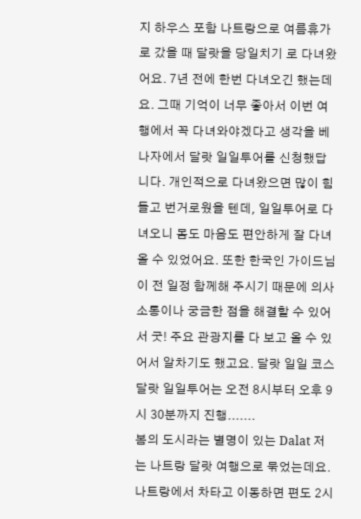지 하우스 포함 나트랑으로 여름휴가로 갔을 때 달랏을 당일치기 로 다녀왔어요. 7년 전에 한번 다녀오긴 했는데요. 그때 기억이 너무 좋아서 이번 여행에서 꼭 다녀와야겠다고 생각을 베나자에서 달랏 일일투어를 신청했답니다. 개인적으로 다녀왔으면 많이 힘들고 번거로웠을 텐데, 일일투어로 다녀오니 몸도 마음도 편안하게 잘 다녀올 수 있었어요. 또한 한국인 가이드님이 전 일정 함께해 주시기 때문에 의사소통이나 궁금한 점을 해결할 수 있어서 굿! 주요 관광지를 다 보고 올 수 있어서 알차기도 했고요. 달랏 일일 코스 달랏 일일투어는 오전 8시부터 오후 9시 30분까지 진행.......
봄의 도시라는 별명이 있는 Dalat 저는 나트랑 달랏 여행으로 묶었는데요. 나트랑에서 차타고 이동하면 편도 2시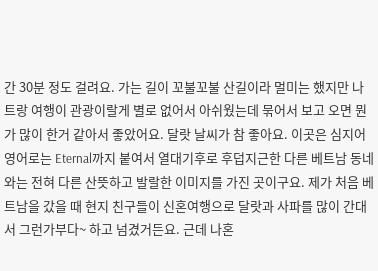간 30분 정도 걸려요. 가는 길이 꼬불꼬불 산길이라 멀미는 했지만 나트랑 여행이 관광이랄게 별로 없어서 아쉬웠는데 묶어서 보고 오면 뭔가 많이 한거 같아서 좋았어요. 달랏 날씨가 참 좋아요. 이곳은 심지어 영어로는 Eternal까지 붙여서 열대기후로 후덥지근한 다른 베트남 동네와는 전혀 다른 산뜻하고 발랄한 이미지를 가진 곳이구요. 제가 처음 베트남을 갔을 때 현지 친구들이 신혼여행으로 달랏과 사파를 많이 간대서 그런가부다~ 하고 넘겼거든요. 근데 나혼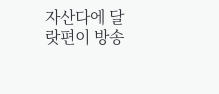자산다에 달랏편이 방송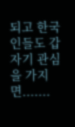되고 한국인들도 갑자기 관심을 가지면.......